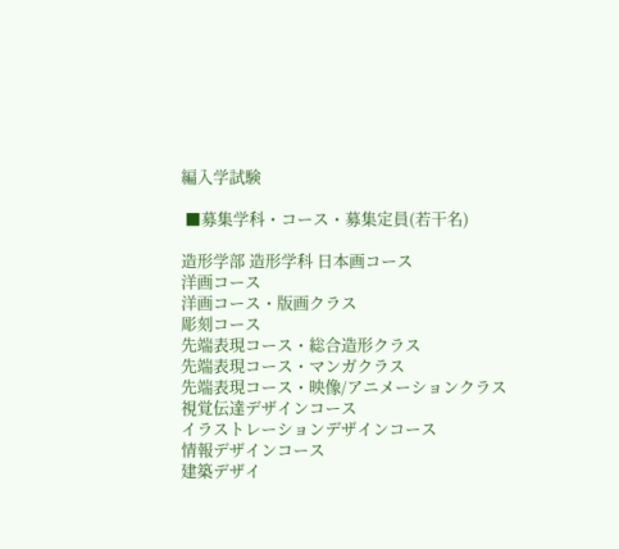編入学試験

 ■募集学科・コース・募集定員(若干名)

造形学部 造形学科 日本画コース
洋画コース
洋画コース・版画クラス
彫刻コース
先端表現コース・総合造形クラス
先端表現コース・マンガクラス
先端表現コース・映像/アニメーションクラス
視覚伝達デザインコース
イラストレーションデザインコース
情報デザインコース
建築デザイ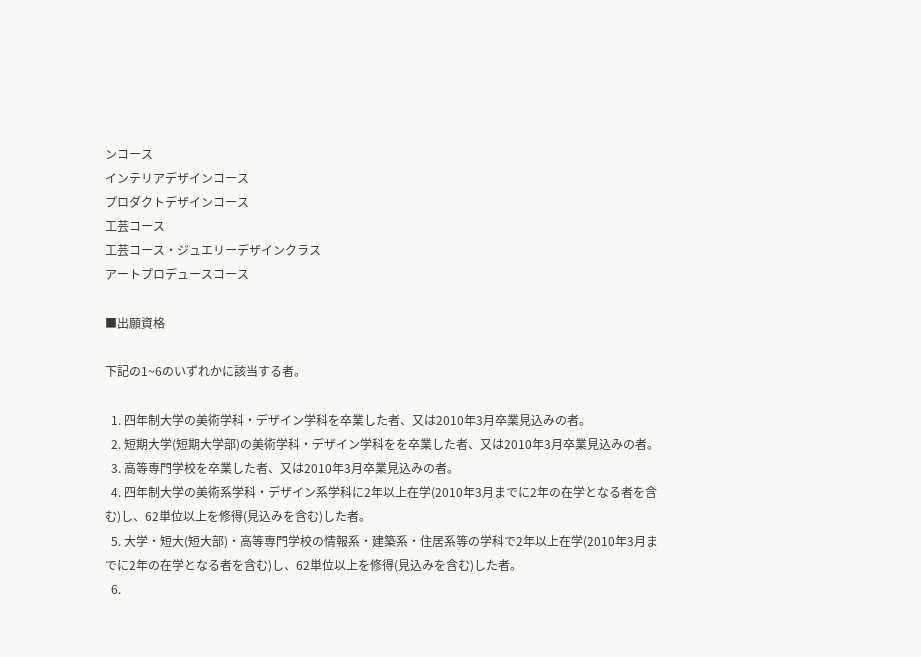ンコース
インテリアデザインコース
プロダクトデザインコース
工芸コース
工芸コース・ジュエリーデザインクラス
アートプロデュースコース

■出願資格

下記の1~6のいずれかに該当する者。

  1. 四年制大学の美術学科・デザイン学科を卒業した者、又は2010年3月卒業見込みの者。
  2. 短期大学(短期大学部)の美術学科・デザイン学科をを卒業した者、又は2010年3月卒業見込みの者。
  3. 高等専門学校を卒業した者、又は2010年3月卒業見込みの者。
  4. 四年制大学の美術系学科・デザイン系学科に2年以上在学(2010年3月までに2年の在学となる者を含む)し、62単位以上を修得(見込みを含む)した者。
  5. 大学・短大(短大部)・高等専門学校の情報系・建築系・住居系等の学科で2年以上在学(2010年3月までに2年の在学となる者を含む)し、62単位以上を修得(見込みを含む)した者。
  6.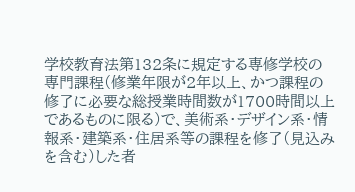学校教育法第132条に規定する専修学校の専門課程(修業年限が2年以上、かつ課程の修了に必要な総授業時間数が1700時間以上であるものに限る)で、美術系・デザイン系・情報系・建築系・住居系等の課程を修了(見込みを含む)した者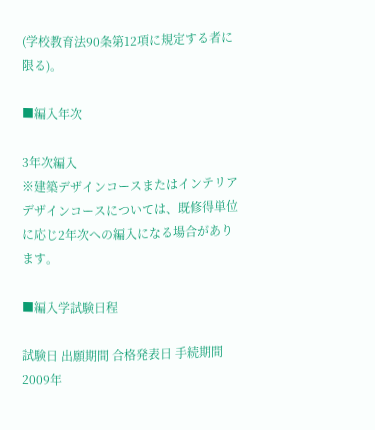(学校教育法90条第12項に規定する者に限る)。

■編入年次

3年次編入
※建築デザインコースまたはインテリアデザインコースについては、既修得単位に応じ2年次への編入になる場合があります。

■編入学試験日程

試験日 出願期間 合格発表日 手続期間
2009年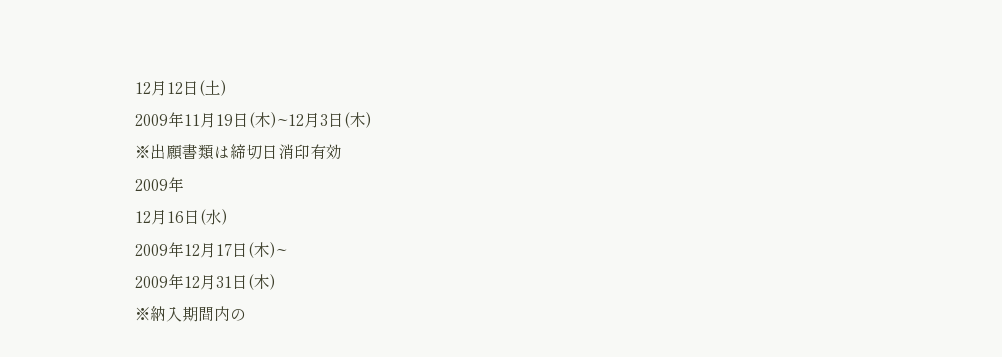12月12日(土)
2009年11月19日(木)~12月3日(木)
※出願書類は締切日消印有効
2009年
12月16日(水)
2009年12月17日(木)~
2009年12月31日(木)
※納入期間内の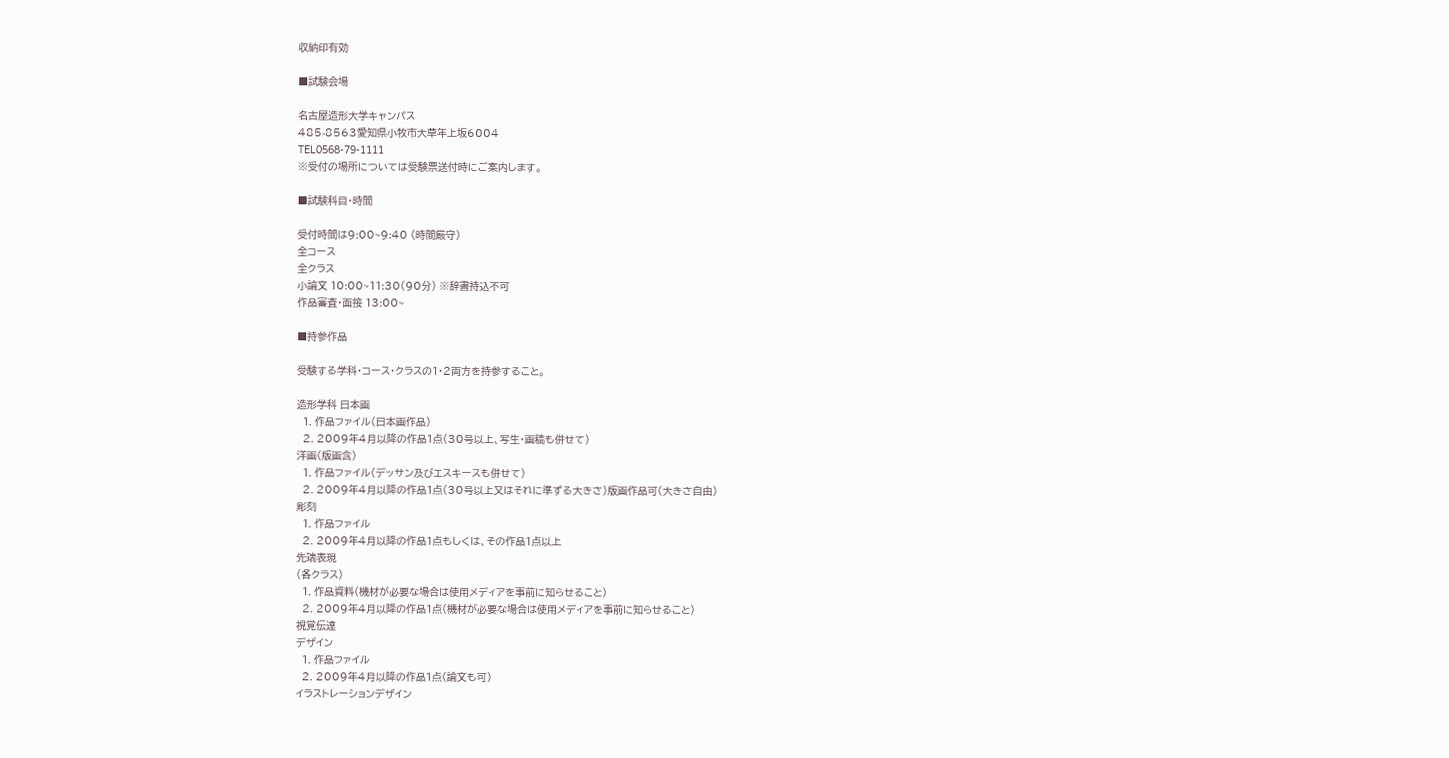収納印有効

■試験会場

名古屋造形大学キャンパス
485-8563愛知県小牧市大草年上坂6004
TEL0568-79-1111
※受付の場所については受験票送付時にご案内します。

■試験科目・時間

受付時間は9:00~9:40 (時間厳守)
全コース
全クラス
小論文 10:00~11:30(90分) ※辞書持込不可
作品審査・面接 13:00~

■持参作品

受験する学科・コース・クラスの1・2両方を持参すること。

造形学科 日本画
  1. 作品ファイル(日本画作品)
  2. 2009年4月以降の作品1点(30号以上、写生・画稿も併せて)
洋画(版画含)
  1. 作品ファイル(デッサン及びエスキースも併せて)
  2. 2009年4月以降の作品1点(30号以上又はそれに準ずる大きさ)版画作品可(大きさ自由)
彫刻
  1. 作品ファイル
  2. 2009年4月以降の作品1点もしくは、その作品1点以上
先端表現
(各クラス)
  1. 作品資料(機材が必要な場合は使用メディアを事前に知らせること)
  2. 2009年4月以降の作品1点(機材が必要な場合は使用メディアを事前に知らせること)
視覚伝達
デザイン
  1. 作品ファイル
  2. 2009年4月以降の作品1点(論文も可)
イラストレーションデザイン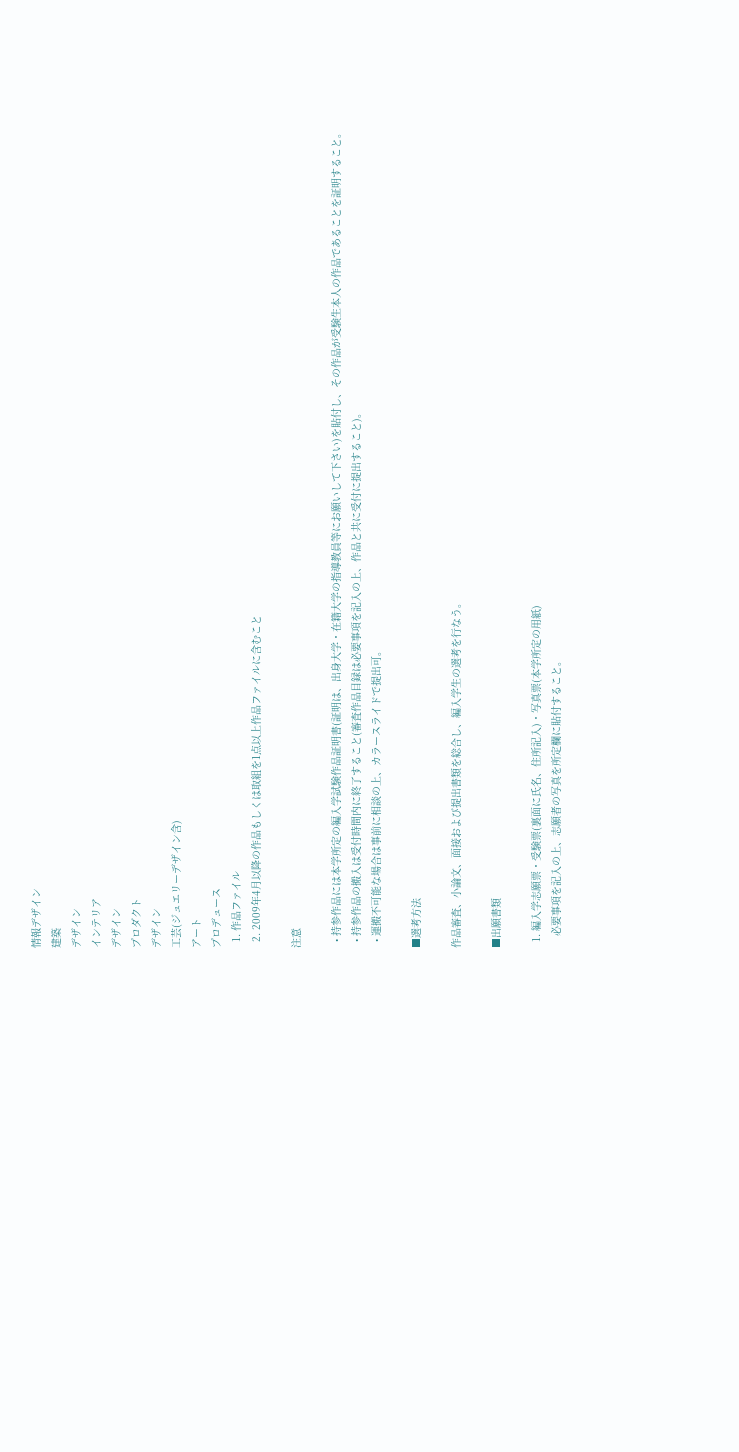情報デザイン
建築
デザイン
インテリア
デザイン
プロダクト
デザイン
工芸(ジュエリーデザイン含)
アート
プロデュース
  1. 作品ファイル
  2. 2009年4月以降の作品もしくは取組を1点以上作品ファイルに含むこと

注意

  • 持参作品には本学所定の編入学試験作品証明書(証明は、出身大学・在籍大学の指導教員等にお願いして下さい)を貼付し、その作品が受験生本人の作品であることを証明すること。
  • 持参作品の搬入は受付時間内に終了すること(審査作品目録は必要事項を記入の上、作品と共に受付に提出すること)。
  • 運搬不可能な場合は事前に相談の上、カラースライドで提出可。

■選考方法

作品審査、小論文、面接および提出書類を総合し、編入学生の選考を行なう。

■出願書類

  1. 編入学志願票・受験票(裏面に氏名、住所記入)・写真票(本学所定の用紙)
    必要事項を記入の上、志願者の写真を所定欄に貼付すること。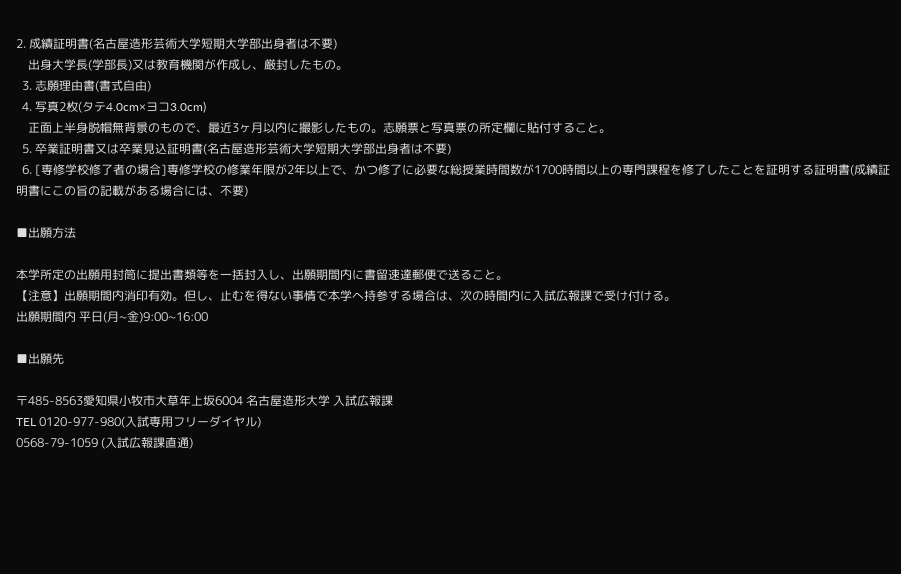2. 成績証明書(名古屋造形芸術大学短期大学部出身者は不要)
    出身大学長(学部長)又は教育機関が作成し、厳封したもの。
  3. 志願理由書(書式自由)
  4. 写真2枚(タテ4.0cm×ヨコ3.0cm)
    正面上半身脱帽無背景のもので、最近3ヶ月以内に撮影したもの。志願票と写真票の所定欄に貼付すること。
  5. 卒業証明書又は卒業見込証明書(名古屋造形芸術大学短期大学部出身者は不要)
  6. [専修学校修了者の場合]専修学校の修業年限が2年以上で、かつ修了に必要な総授業時間数が1700時間以上の専門課程を修了したことを証明する証明書(成績証明書にこの旨の記載がある場合には、不要)

■出願方法

本学所定の出願用封筒に提出書類等を一括封入し、出願期間内に書留速達郵便で送ること。
【注意】出願期間内消印有効。但し、止むを得ない事情で本学へ持参する場合は、次の時間内に入試広報課で受け付ける。
出願期間内 平日(月~金)9:00~16:00

■出願先

〒485-8563愛知県小牧市大草年上坂6004 名古屋造形大学 入試広報課
TEL 0120-977-980(入試専用フリーダイヤル)
0568-79-1059 (入試広報課直通)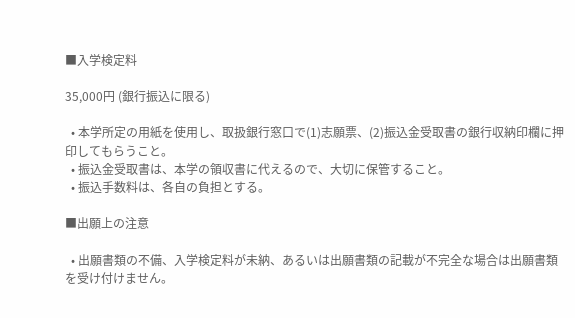■入学検定料

35,000円 (銀行振込に限る)

  • 本学所定の用紙を使用し、取扱銀行窓口で(1)志願票、(2)振込金受取書の銀行収納印欄に押印してもらうこと。
  • 振込金受取書は、本学の領収書に代えるので、大切に保管すること。
  • 振込手数料は、各自の負担とする。

■出願上の注意

  • 出願書類の不備、入学検定料が未納、あるいは出願書類の記載が不完全な場合は出願書類を受け付けません。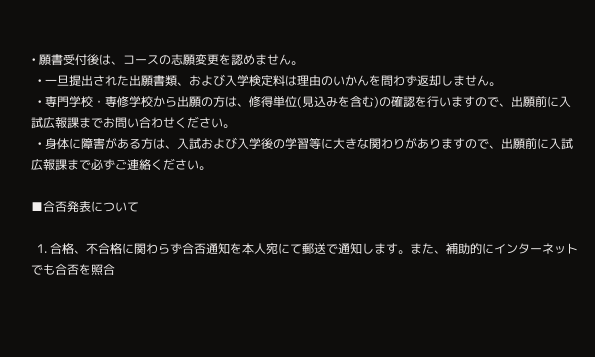• 願書受付後は、コースの志願変更を認めません。
  • 一旦提出された出願書類、および入学検定料は理由のいかんを問わず返却しません。
  • 専門学校・専修学校から出願の方は、修得単位(見込みを含む)の確認を行いますので、出願前に入試広報課までお問い合わせください。
  • 身体に障害がある方は、入試および入学後の学習等に大きな関わりがありますので、出願前に入試広報課まで必ずご連絡ください。

■合否発表について

  1. 合格、不合格に関わらず合否通知を本人宛にて郵送で通知します。また、補助的にインターネットでも合否を照合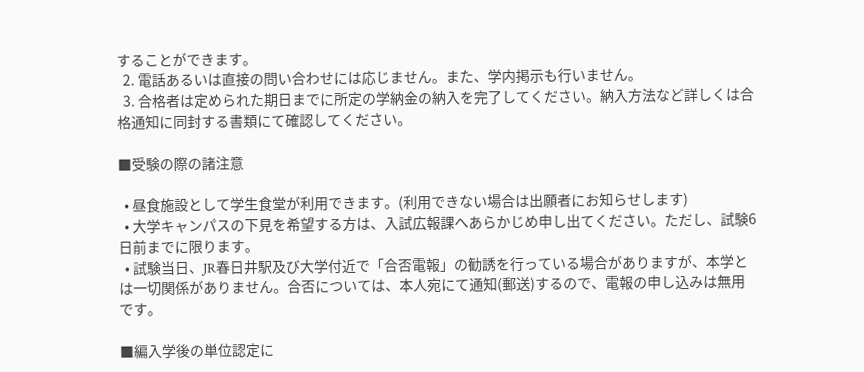することができます。
  2. 電話あるいは直接の問い合わせには応じません。また、学内掲示も行いません。
  3. 合格者は定められた期日までに所定の学納金の納入を完了してください。納入方法など詳しくは合格通知に同封する書類にて確認してください。

■受験の際の諸注意

  • 昼食施設として学生食堂が利用できます。(利用できない場合は出願者にお知らせします)
  • 大学キャンパスの下見を希望する方は、入試広報課へあらかじめ申し出てください。ただし、試験6日前までに限ります。
  • 試験当日、JR春日井駅及び大学付近で「合否電報」の勧誘を行っている場合がありますが、本学とは一切関係がありません。合否については、本人宛にて通知(郵送)するので、電報の申し込みは無用です。

■編入学後の単位認定に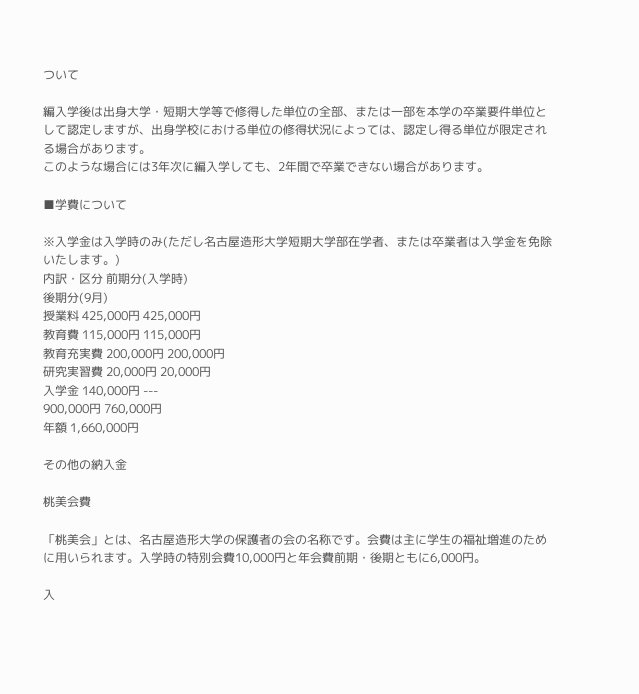ついて

編入学後は出身大学・短期大学等で修得した単位の全部、または一部を本学の卒業要件単位として認定しますが、出身学校における単位の修得状況によっては、認定し得る単位が限定される場合があります。
このような場合には3年次に編入学しても、2年間で卒業できない場合があります。

■学費について

※入学金は入学時のみ(ただし名古屋造形大学短期大学部在学者、または卒業者は入学金を免除いたします。)
内訳・区分 前期分(入学時)
後期分(9月)
授業料 425,000円 425,000円
教育費 115,000円 115,000円
教育充実費 200,000円 200,000円
研究実習費 20,000円 20,000円
入学金 140,000円 ---
900,000円 760,000円
年額 1,660,000円

その他の納入金

桃美会費

「桃美会」とは、名古屋造形大学の保護者の会の名称です。会費は主に学生の福祉増進のために用いられます。入学時の特別会費10,000円と年会費前期・後期ともに6,000円。

入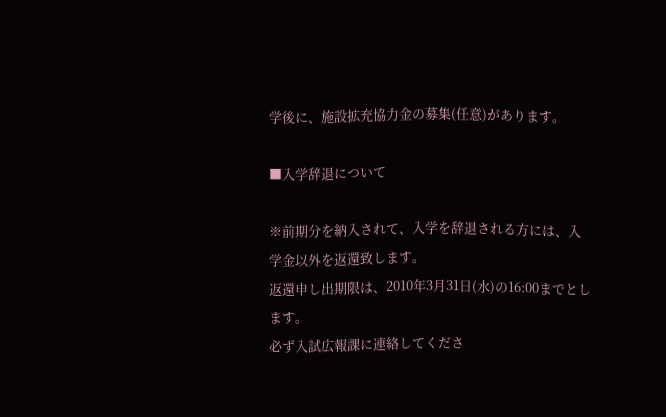学後に、施設拡充協力金の募集(任意)があります。

■入学辞退について

※前期分を納入されて、入学を辞退される方には、入学金以外を返還致します。
返還申し出期限は、2010年3月31日(水)の16:00までとします。
必ず入試広報課に連絡してくださ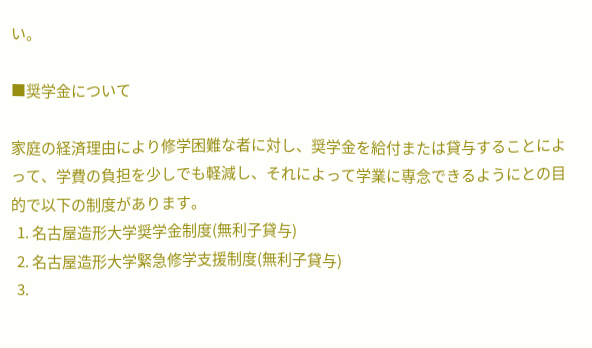い。

■奨学金について

家庭の経済理由により修学困難な者に対し、奨学金を給付または貸与することによって、学費の負担を少しでも軽減し、それによって学業に専念できるようにとの目的で以下の制度があります。
  1. 名古屋造形大学奨学金制度(無利子貸与)
  2. 名古屋造形大学緊急修学支援制度(無利子貸与)
  3.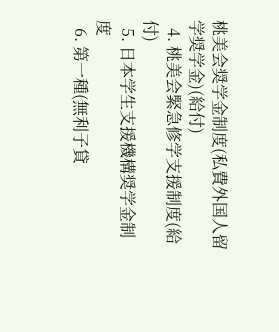桃美会奨学金制度(私費外国人留学奨学金)(給付)
  4. 桃美会緊急修学支援制度(給付)
  5. 日本学生支援機構奨学金制度
  6. 第一種(無利子貸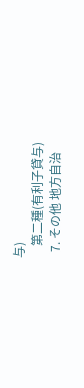与)
    第二種(有利子貸与)
  7. その他 地方自治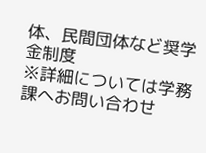体、民間団体など奨学金制度
※詳細については学務課へお問い合わせ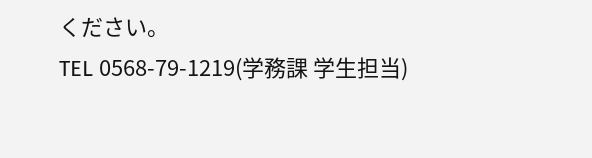ください。
TEL 0568-79-1219(学務課 学生担当)